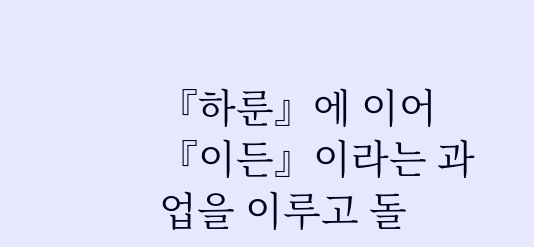『하룬』에 이어 『이든』이라는 과업을 이루고 돌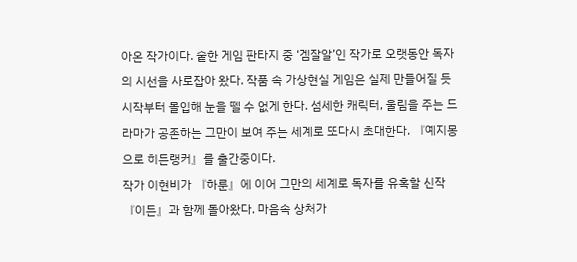아온 작가이다. 숱한 게임 판타지 중 ‘겜잘알’인 작가로 오랫동안 독자의 시선을 사로잡아 왔다. 작품 속 가상현실 게임은 실제 만들어질 듯 시작부터 몰입해 눈을 뗄 수 없게 한다. 섬세한 캐릭터, 울림을 주는 드라마가 공존하는 그만이 보여 주는 세계로 또다시 초대한다. 『예지몽으로 히든랭커』를 출간중이다.
작가 이현비가 『하룬』에 이어 그만의 세계로 독자를 유혹할 신작 『이든』과 함께 돌아왔다. 마음속 상처가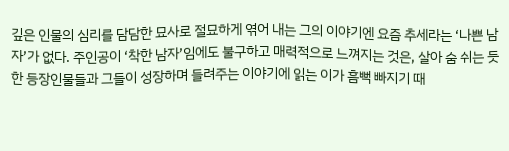깊은 인물의 심리를 담담한 묘사로 절묘하게 엮어 내는 그의 이야기엔 요즘 추세라는 ‘나쁜 남자’가 없다. 주인공이 ‘착한 남자’임에도 불구하고 매력적으로 느껴지는 것은, 살아 숨 쉬는 듯한 등장인물들과 그들이 성장하며 들려주는 이야기에 읽는 이가 흠뻑 빠지기 때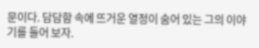문이다. 담담함 속에 뜨거운 열정이 숨어 있는 그의 이야기를 들어 보자.